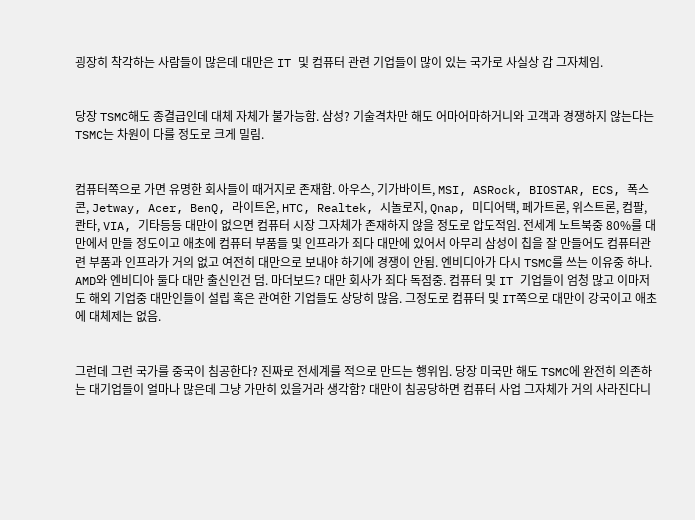굉장히 착각하는 사람들이 많은데 대만은 IT 및 컴퓨터 관련 기업들이 많이 있는 국가로 사실상 갑 그자체임.


당장 TSMC해도 종결급인데 대체 자체가 불가능함. 삼성? 기술격차만 해도 어마어마하거니와 고객과 경쟁하지 않는다는 TSMC는 차원이 다를 정도로 크게 밀림.


컴퓨터쪽으로 가면 유명한 회사들이 때거지로 존재함. 아우스, 기가바이트, MSI, ASRock, BIOSTAR, ECS, 폭스콘, Jetway, Acer, BenQ, 라이트온, HTC, Realtek, 시놀로지, Qnap, 미디어택, 페가트론, 위스트론, 컴팔, 콴타, VIA, 기타등등 대만이 없으면 컴퓨터 시장 그자체가 존재하지 않을 정도로 압도적임. 전세계 노트북중 80%를 대만에서 만들 정도이고 애초에 컴퓨터 부품들 및 인프라가 죄다 대만에 있어서 아무리 삼성이 칩을 잘 만들어도 컴퓨터관련 부품과 인프라가 거의 없고 여전히 대만으로 보내야 하기에 경쟁이 안됨. 엔비디아가 다시 TSMC를 쓰는 이유중 하나. AMD와 엔비디아 둘다 대만 출신인건 덤. 마더보드? 대만 회사가 죄다 독점중. 컴퓨터 및 IT 기업들이 엄청 많고 이마저도 해외 기업중 대만인들이 설립 혹은 관여한 기업들도 상당히 많음. 그정도로 컴퓨터 및 IT쪽으로 대만이 강국이고 애초에 대체제는 없음.


그런데 그런 국가를 중국이 침공한다? 진짜로 전세계를 적으로 만드는 행위임. 당장 미국만 해도 TSMC에 완전히 의존하는 대기업들이 얼마나 많은데 그냥 가만히 있을거라 생각함? 대만이 침공당하면 컴퓨터 사업 그자체가 거의 사라진다니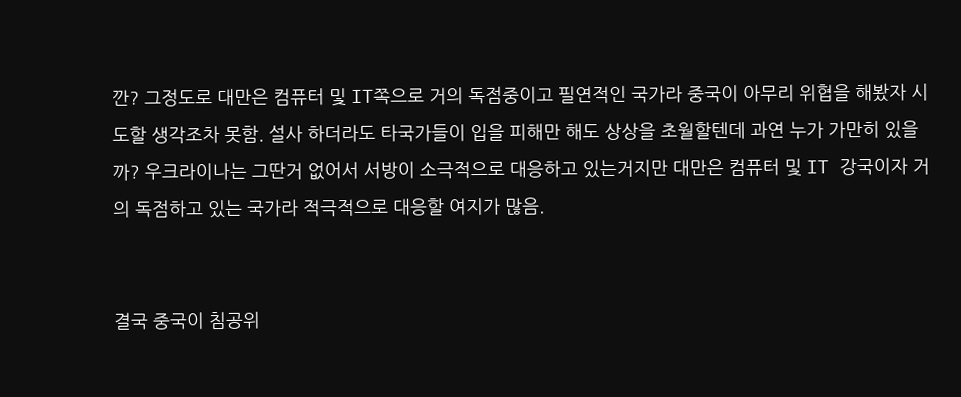깐? 그정도로 대만은 컴퓨터 및 IT쪽으로 거의 독점중이고 필연적인 국가라 중국이 아무리 위협을 해봤자 시도할 생각조차 못함. 설사 하더라도 타국가들이 입을 피해만 해도 상상을 초월할텐데 과연 누가 가만히 있을까? 우크라이나는 그딴거 없어서 서방이 소극적으로 대응하고 있는거지만 대만은 컴퓨터 및 IT 강국이자 거의 독점하고 있는 국가라 적극적으로 대응할 여지가 많음.


결국 중국이 침공위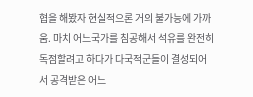협을 해봤자 현실적으론 거의 불가능에 가까움. 마치 어느국가를 침공해서 석유를 완전히 독점할려고 하다가 다국적군들이 결성되어서 공격받은 어느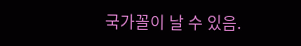국가꼴이 날 수 있음.